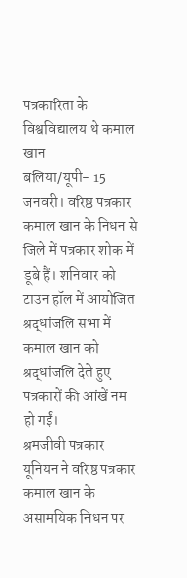पत्रकारिता के विश्वविद्यालय थे कमाल खान
बलिया/यूपी- 15 जनवरी। वरिष्ठ पत्रकार कमाल खान के निधन से जिले में पत्रकार शोक में डूबे हैं। शनिवार को टाउन हॉल में आयोजित श्रद्धांजलि सभा में कमाल खान को श्रद्धांजलि देते हुए पत्रकारों की आंखें नम हो गईं।
श्रमजीवी पत्रकार यूनियन ने वरिष्ठ पत्रकार कमाल खान के असामयिक निधन पर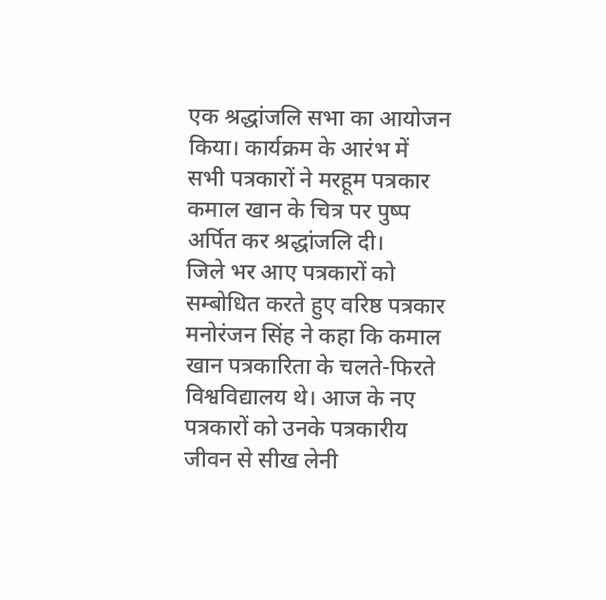एक श्रद्धांजलि सभा का आयोजन किया। कार्यक्रम के आरंभ में सभी पत्रकारों ने मरहूम पत्रकार कमाल खान के चित्र पर पुष्प अर्पित कर श्रद्धांजलि दी।
जिले भर आए पत्रकारों को सम्बोधित करते हुए वरिष्ठ पत्रकार मनोरंजन सिंह ने कहा कि कमाल खान पत्रकारिता के चलते-फिरते विश्वविद्यालय थे। आज के नए पत्रकारों को उनके पत्रकारीय जीवन से सीख लेनी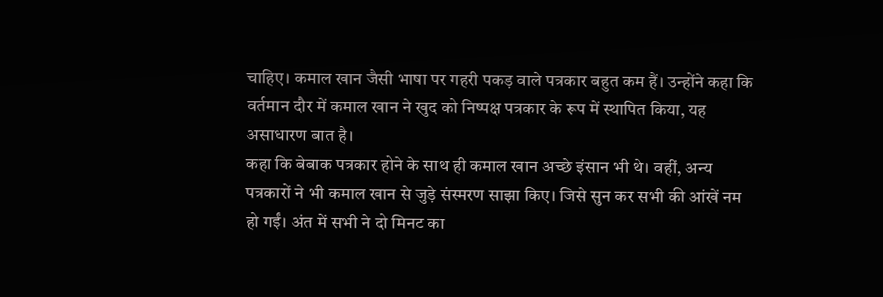चाहिए। कमाल खान जैसी भाषा पर गहरी पकड़ वाले पत्रकार बहुत कम हैं। उन्होंने कहा कि वर्तमान दौर में कमाल खान ने खुद को निष्पक्ष पत्रकार के रूप में स्थापित किया, यह असाधारण बात है।
कहा कि बेबाक पत्रकार होने के साथ ही कमाल खान अच्छे इंसान भी थे। वहीं, अन्य पत्रकारों ने भी कमाल खान से जुड़े संस्मरण साझा किए। जिसे सुन कर सभी की आंखें नम हो गईं। अंत में सभी ने दो मिनट का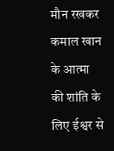मौन रखकर कमाल खान के आत्मा की शांति के लिए ईश्वर से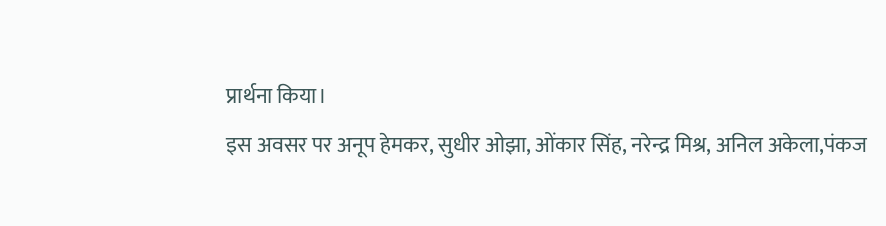प्रार्थना किया।
इस अवसर पर अनूप हेमकर, सुधीर ओझा, ओंकार सिंह, नरेन्द्र मिश्र, अनिल अकेला,पंकज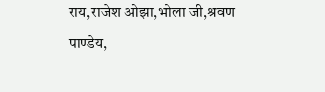राय,राजेश ओझा,भोला जी,श्रवण पाण्डेय,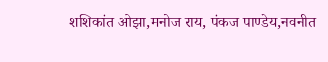शशिकांत ओझा,मनोज राय, पंकज पाण्डेय,नवनीत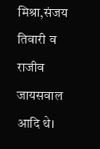मिश्रा,संजय तिवारी व राजीव जायसवाल आदि थे।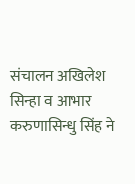संचालन अखिलेश सिन्हा व आभार करुणासिन्धु सिंह ने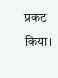प्रकट किया।